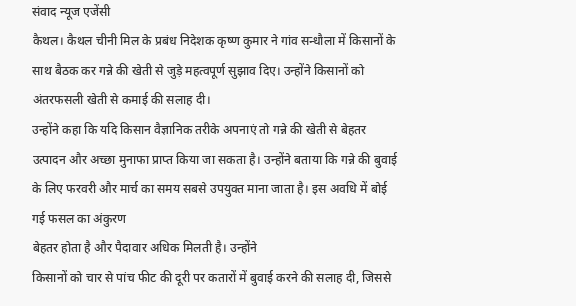संवाद न्यूज एजेंसी
कैथल। कैथल चीनी मिल के प्रबंध निदेशक कृष्ण कुमार ने गांव सन्धौला में किसानों के साथ बैठक कर गन्ने की खेती से जुड़े महत्वपूर्ण सुझाव दिए। उन्होंने किसानों को अंतरफसली खेती से कमाई की सलाह दी।
उन्होंने कहा कि यदि किसान वैज्ञानिक तरीके अपनाएं तो गन्ने की खेती से बेहतर उत्पादन और अच्छा मुनाफा प्राप्त किया जा सकता है। उन्होंने बताया कि गन्ने की बुवाई के लिए फरवरी और मार्च का समय सबसे उपयुक्त माना जाता है। इस अवधि में बोई गई फसल का अंकुरण
बेहतर होता है और पैदावार अधिक मिलती है। उन्होंने
किसानों को चार से पांच फीट की दूरी पर कतारों में बुवाई करने की सलाह दी, जिससे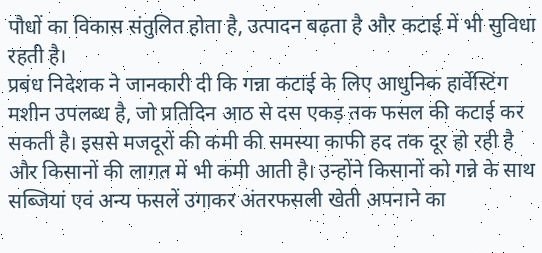पौधों का विकास संतुलित होता है, उत्पादन बढ़ता है और कटाई में भी सुविधा रहती है।
प्रबंध निदेशक ने जानकारी दी कि गन्ना कटाई के लिए आधुनिक हार्वेस्टिंग मशीन उपलब्ध है, जो प्रतिदिन आठ से दस एकड़ तक फसल की कटाई कर सकती है। इससे मजदूरों की कमी की समस्या काफी हद तक दूर हो रही है और किसानों की लागत में भी कमी आती है। उन्होंने किसानों को गन्ने के साथ सब्जियां एवं अन्य फसलें उगाकर अंतरफसली खेती अपनाने का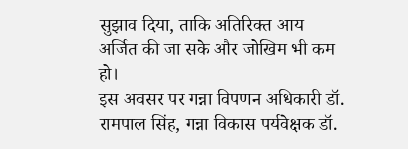सुझाव दिया, ताकि अतिरिक्त आय अर्जित की जा सके और जोखिम भी कम हो।
इस अवसर पर गन्ना विपणन अधिकारी डॉ. रामपाल सिंह, गन्ना विकास पर्यवेक्षक डॉ.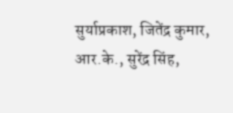सुर्याप्रकाश, जितेंद्र कुमार, आर.के., सुरेंद्र सिंह,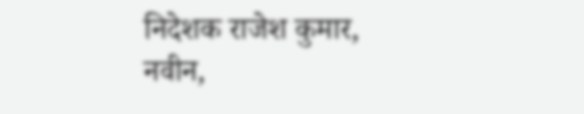निदेशक राजेश कुमार, नवीन,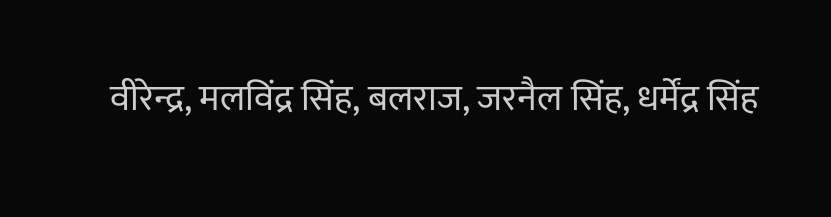वीरेन्द्र, मलविंद्र सिंह, बलराज, जरनैल सिंह, धर्मेंद्र सिंह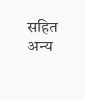सहित अन्य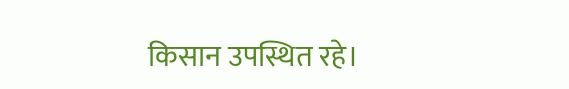किसान उपस्थित रहे।